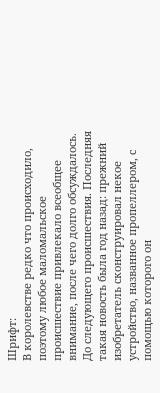Шрифт:
В королевстве редко что происходило, поэтому любое маломальское происшествие привлекало всеобщее внимание, после чего долго обсуждалось. До следующего происшествия. Последняя такая новость была год назад: прежний изобретатель сконструировал некое устройство, названное пропеллером, с помощью которого он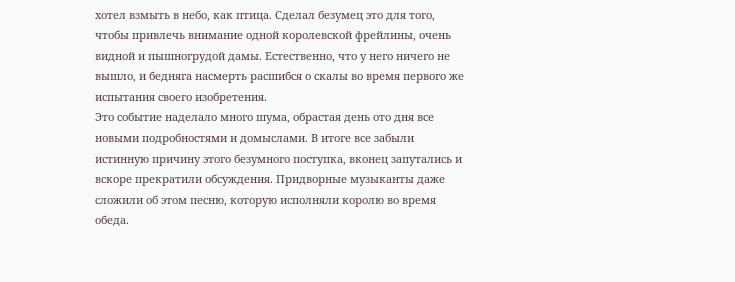хотел взмыть в небо, как птица. Сделал безумец это для того, чтобы привлечь внимание одной королевской фрейлины, очень видной и пышногрудой дамы. Естественно, что у него ничего не вышло, и бедняга насмерть расшибся о скалы во время первого же испытания своего изобретения.
Это событие наделало много шума, обрастая день ото дня все новыми подробностями и домыслами. В итоге все забыли истинную причину этого безумного поступка, вконец запутались и вскоре прекратили обсуждения. Придворные музыканты даже сложили об этом песню, которую исполняли королю во время обеда.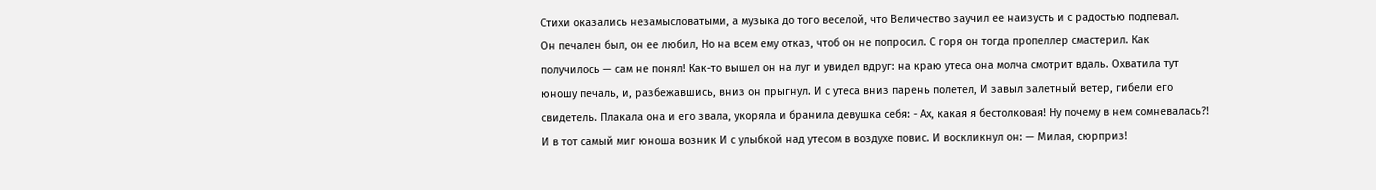Стихи оказались незамысловатыми, а музыка до того веселой, что Величество заучил ее наизусть и с радостью подпевал.
Он печален был, он ее любил, Но на всем ему отказ, чтоб он не попросил. С горя он тогда пропеллер смастерил. Как получилось — сам не понял! Как-то вышел он на луг и увидел вдруг: на краю утеса она молча смотрит вдаль. Охватила тут юношу печаль, и, разбежавшись, вниз он прыгнул. И с утеса вниз парень полетел, И завыл залетный ветер, гибели его свидетель. Плакала она и его звала, укоряла и бранила девушка себя: - Ах, какая я бестолковая! Ну почему в нем сомневалась?! И в тот самый миг юноша возник И с улыбкой над утесом в воздухе повис. И воскликнул он: — Милая, сюрприз!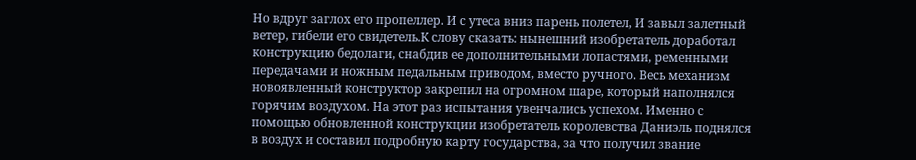Но вдруг заглох его пропеллер. И с утеса вниз парень полетел, И завыл залетный ветер, гибели его свидетель.К слову сказать: нынешний изобретатель доработал конструкцию бедолаги, снабдив ее дополнительными лопастями, ременными передачами и ножным педальным приводом, вместо ручного. Весь механизм новоявленный конструктор закрепил на огромном шаре, который наполнялся горячим воздухом. На этот раз испытания увенчались успехом. Именно с помощью обновленной конструкции изобретатель королевства Даниэль поднялся в воздух и составил подробную карту государства, за что получил звание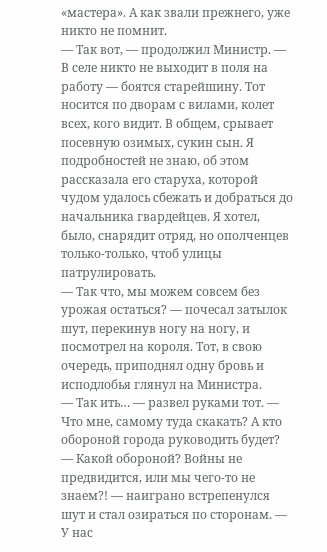«мастера». А как звали прежнего, уже никто не помнит.
— Так вот, — продолжил Министр. — В селе никто не выходит в поля на работу — боятся старейшину. Тот носится по дворам с вилами, колет всех, кого видит. В общем, срывает посевную озимых, сукин сын. Я подробностей не знаю, об этом рассказала его старуха, которой чудом удалось сбежать и добраться до начальника гвардейцев. Я хотел, было, снарядит отряд, но ополченцев только-только, чтоб улицы патрулировать.
— Так что, мы можем совсем без урожая остаться? — почесал затылок шут, перекинув ногу на ногу, и посмотрел на короля. Тот, в свою очередь, приподнял одну бровь и исподлобья глянул на Министра.
— Так ить… — развел руками тот. — Что мне, самому туда скакать? А кто обороной города руководить будет?
— Какой обороной? Войны не предвидится, или мы чего-то не знаем?! — наиграно встрепенулся шут и стал озираться по сторонам. — У нас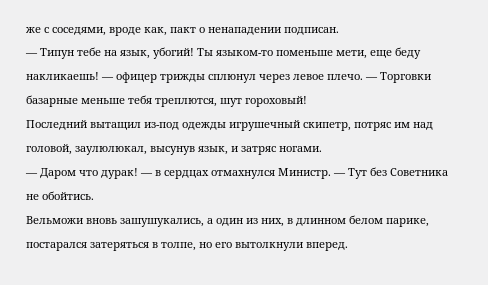же с соседями, вроде как, пакт о ненападении подписан.
— Типун тебе на язык, убогий! Ты языком-то поменьше мети, еще беду накликаешь! — офицер трижды сплюнул через левое плечо. — Торговки базарные меньше тебя треплются, шут гороховый!
Последний вытащил из-под одежды игрушечный скипетр, потряс им над головой, заулюлюкал, высунув язык, и затряс ногами.
— Даром что дурак! — в сердцах отмахнулся Министр. — Тут без Советника не обойтись.
Вельможи вновь зашушукались, а один из них, в длинном белом парике, постарался затеряться в толпе, но его вытолкнули вперед.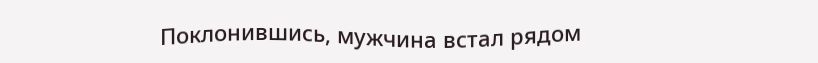Поклонившись, мужчина встал рядом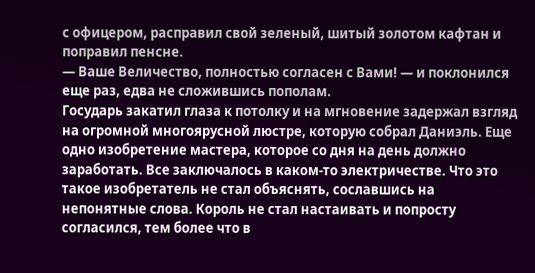с офицером, расправил свой зеленый, шитый золотом кафтан и поправил пенсне.
— Ваше Величество, полностью согласен с Вами! — и поклонился еще раз, едва не сложившись пополам.
Государь закатил глаза к потолку и на мгновение задержал взгляд на огромной многоярусной люстре, которую собрал Даниэль. Еще одно изобретение мастера, которое со дня на день должно заработать. Все заключалось в каком-то электричестве. Что это такое изобретатель не стал объяснять, сославшись на непонятные слова. Король не стал настаивать и попросту согласился, тем более что в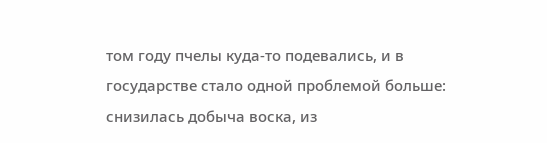том году пчелы куда-то подевались, и в государстве стало одной проблемой больше: снизилась добыча воска, из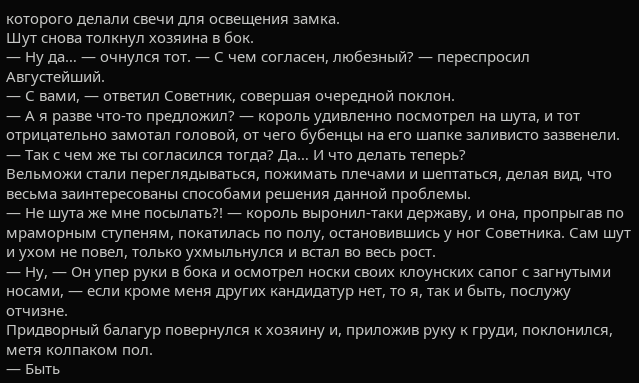которого делали свечи для освещения замка.
Шут снова толкнул хозяина в бок.
— Ну да… — очнулся тот. — С чем согласен, любезный? — переспросил Августейший.
— С вами, — ответил Советник, совершая очередной поклон.
— А я разве что-то предложил? — король удивленно посмотрел на шута, и тот отрицательно замотал головой, от чего бубенцы на его шапке заливисто зазвенели. — Так с чем же ты согласился тогда? Да… И что делать теперь?
Вельможи стали переглядываться, пожимать плечами и шептаться, делая вид, что весьма заинтересованы способами решения данной проблемы.
— Не шута же мне посылать?! — король выронил-таки державу, и она, пропрыгав по мраморным ступеням, покатилась по полу, остановившись у ног Советника. Сам шут и ухом не повел, только ухмыльнулся и встал во весь рост.
— Ну, — Он упер руки в бока и осмотрел носки своих клоунских сапог с загнутыми носами, — если кроме меня других кандидатур нет, то я, так и быть, послужу отчизне.
Придворный балагур повернулся к хозяину и, приложив руку к груди, поклонился, метя колпаком пол.
— Быть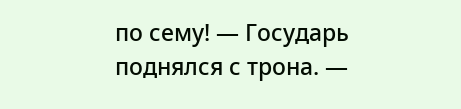по сему! — Государь поднялся с трона. —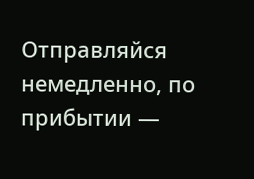Отправляйся немедленно, по прибытии —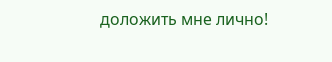доложить мне лично!